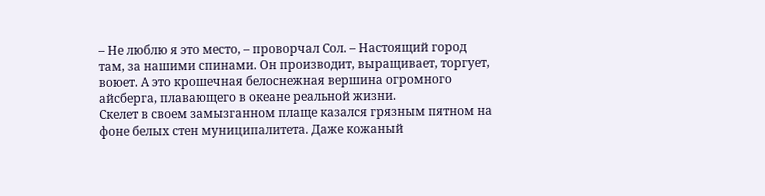– Не люблю я это место, – проворчал Сол. – Настоящий город там, за нашими спинами. Он производит, выращивает, торгует, воюет. А это крошечная белоснежная вершина огромного айсберга, плавающего в океане реальной жизни.
Скелет в своем замызганном плаще казался грязным пятном на фоне белых стен муниципалитета. Даже кожаный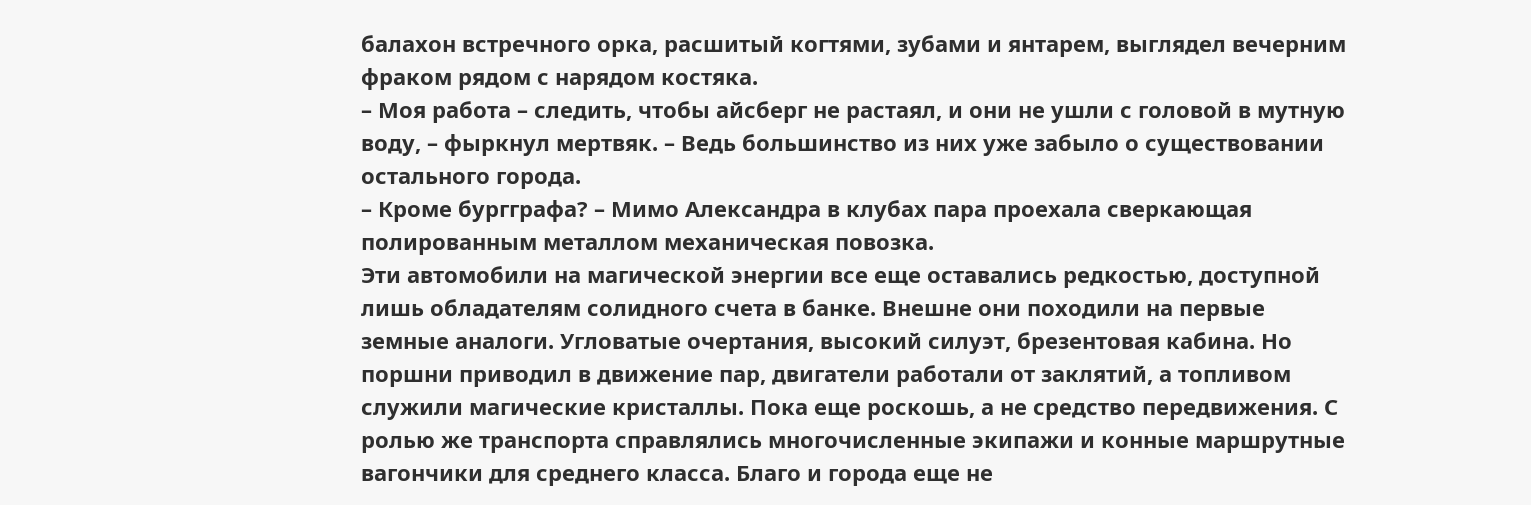балахон встречного орка, расшитый когтями, зубами и янтарем, выглядел вечерним фраком рядом с нарядом костяка.
– Моя работа – следить, чтобы айсберг не растаял, и они не ушли с головой в мутную воду, – фыркнул мертвяк. – Ведь большинство из них уже забыло о существовании остального города.
– Кроме бургграфа? – Мимо Александра в клубах пара проехала сверкающая полированным металлом механическая повозка.
Эти автомобили на магической энергии все еще оставались редкостью, доступной лишь обладателям солидного счета в банке. Внешне они походили на первые земные аналоги. Угловатые очертания, высокий силуэт, брезентовая кабина. Но поршни приводил в движение пар, двигатели работали от заклятий, а топливом служили магические кристаллы. Пока еще роскошь, а не средство передвижения. С ролью же транспорта справлялись многочисленные экипажи и конные маршрутные вагончики для среднего класса. Благо и города еще не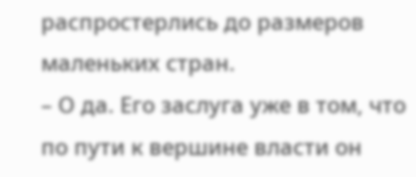распростерлись до размеров маленьких стран.
– О да. Его заслуга уже в том, что по пути к вершине власти он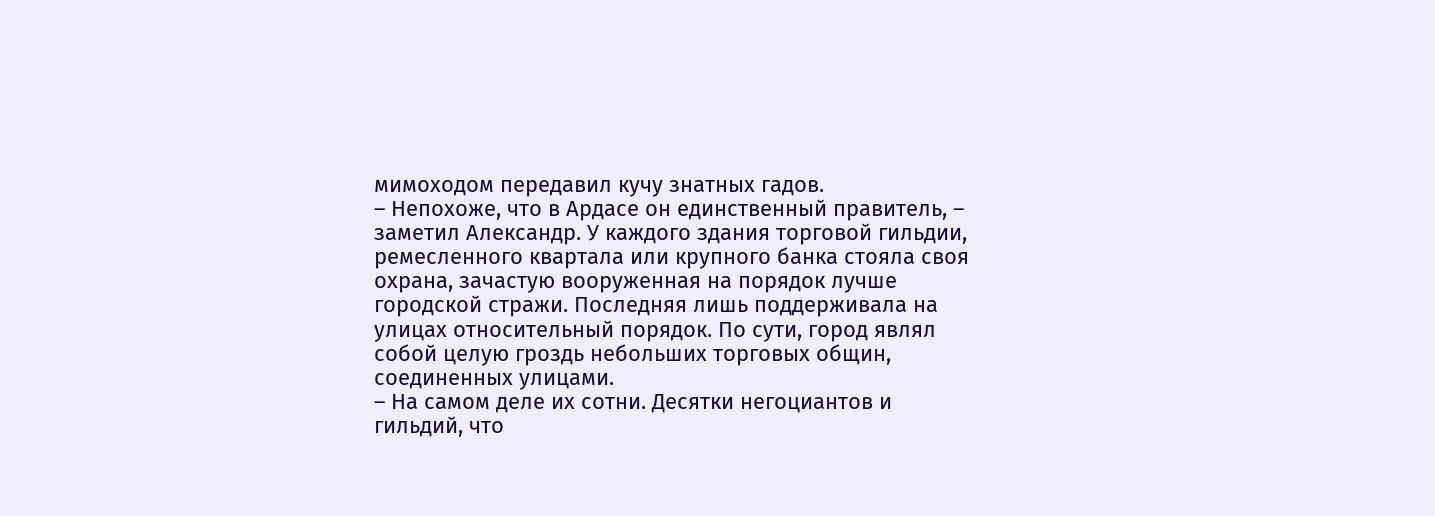мимоходом передавил кучу знатных гадов.
– Непохоже, что в Ардасе он единственный правитель, – заметил Александр. У каждого здания торговой гильдии, ремесленного квартала или крупного банка стояла своя охрана, зачастую вооруженная на порядок лучше городской стражи. Последняя лишь поддерживала на улицах относительный порядок. По сути, город являл собой целую гроздь небольших торговых общин, соединенных улицами.
– На самом деле их сотни. Десятки негоциантов и гильдий, что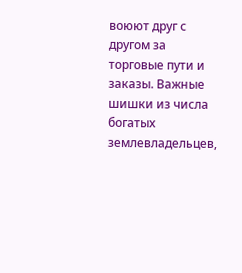воюют друг с другом за торговые пути и заказы. Важные шишки из числа богатых землевладельцев,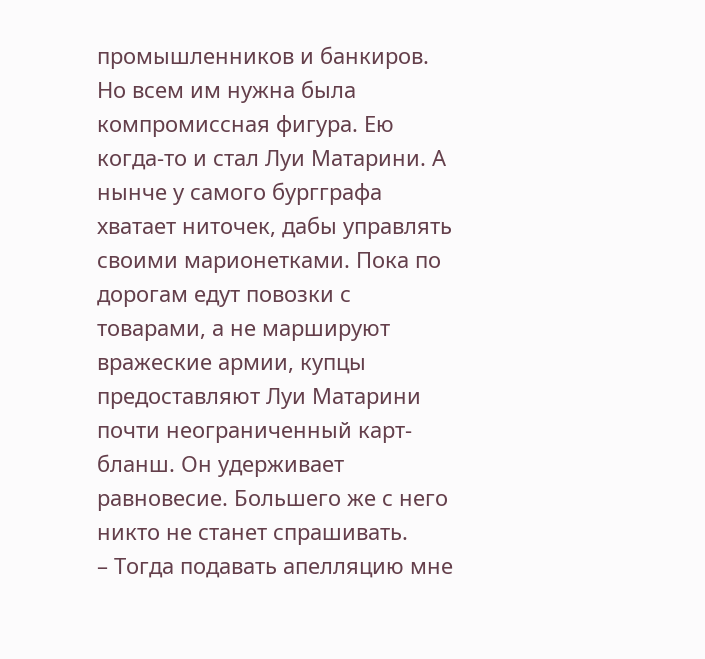промышленников и банкиров. Но всем им нужна была компромиссная фигура. Ею когда-то и стал Луи Матарини. А нынче у самого бургграфа хватает ниточек, дабы управлять своими марионетками. Пока по дорогам едут повозки с товарами, а не маршируют вражеские армии, купцы предоставляют Луи Матарини почти неограниченный карт-бланш. Он удерживает равновесие. Большего же с него никто не станет спрашивать.
– Тогда подавать апелляцию мне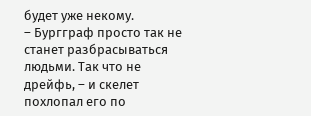будет уже некому.
– Бургграф просто так не станет разбрасываться людьми. Так что не дрейфь, – и скелет похлопал его по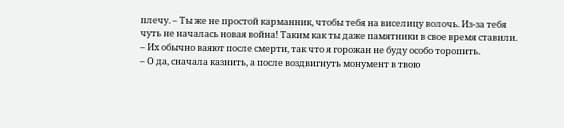плечу. – Ты же не простой карманник, чтобы тебя на виселицу волочь. Из-за тебя чуть не началась новая война! Таким как ты даже памятники в свое время ставили.
– Их обычно ваяют после смерти, так что я горожан не буду особо торопить.
– О да, сначала казнить, а после воздвигнуть монумент в твою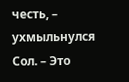честь, – ухмыльнулся Сол. – Это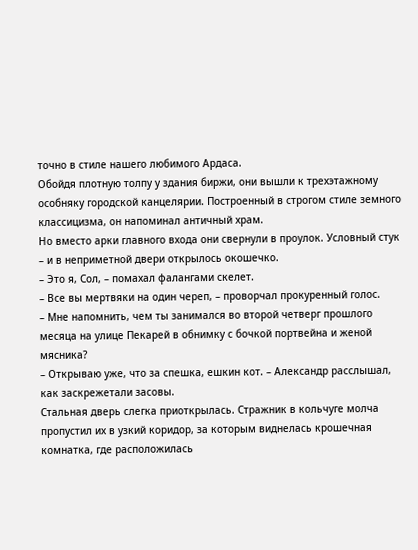точно в стиле нашего любимого Ардаса.
Обойдя плотную толпу у здания биржи, они вышли к трехэтажному особняку городской канцелярии. Построенный в строгом стиле земного классицизма, он напоминал античный храм.
Но вместо арки главного входа они свернули в проулок. Условный стук – и в неприметной двери открылось окошечко.
– Это я, Сол, – помахал фалангами скелет.
– Все вы мертвяки на один череп, – проворчал прокуренный голос.
– Мне напомнить, чем ты занимался во второй четверг прошлого месяца на улице Пекарей в обнимку с бочкой портвейна и женой мясника?
– Открываю уже, что за спешка, ешкин кот. – Александр расслышал, как заскрежетали засовы.
Стальная дверь слегка приоткрылась. Стражник в кольчуге молча пропустил их в узкий коридор, за которым виднелась крошечная комнатка, где расположилась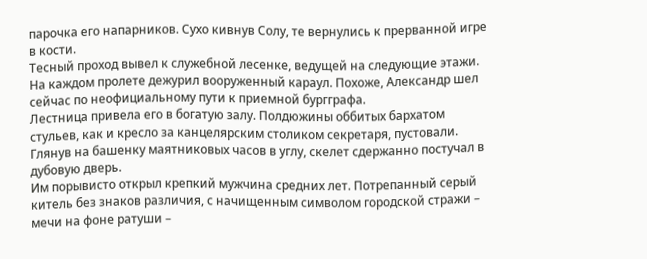парочка его напарников. Сухо кивнув Солу, те вернулись к прерванной игре в кости.
Тесный проход вывел к служебной лесенке, ведущей на следующие этажи. На каждом пролете дежурил вооруженный караул. Похоже, Александр шел сейчас по неофициальному пути к приемной бургграфа.
Лестница привела его в богатую залу. Полдюжины оббитых бархатом стульев, как и кресло за канцелярским столиком секретаря, пустовали. Глянув на башенку маятниковых часов в углу, скелет сдержанно постучал в дубовую дверь.
Им порывисто открыл крепкий мужчина средних лет. Потрепанный серый китель без знаков различия, с начищенным символом городской стражи – мечи на фоне ратуши –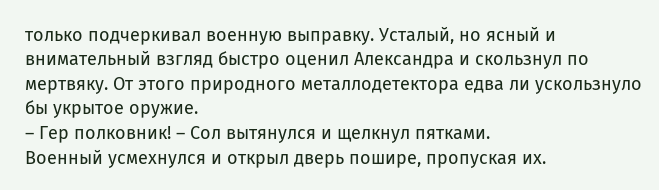только подчеркивал военную выправку. Усталый, но ясный и внимательный взгляд быстро оценил Александра и скользнул по мертвяку. От этого природного металлодетектора едва ли ускользнуло бы укрытое оружие.
– Гер полковник! – Сол вытянулся и щелкнул пятками.
Военный усмехнулся и открыл дверь пошире, пропуская их.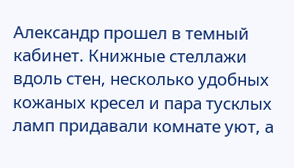Александр прошел в темный кабинет. Книжные стеллажи вдоль стен, несколько удобных кожаных кресел и пара тусклых ламп придавали комнате уют, а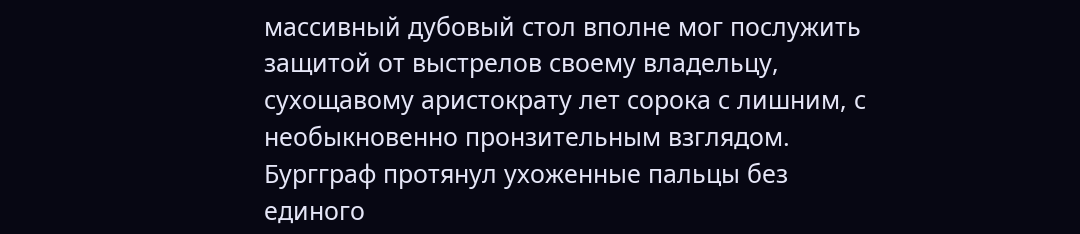массивный дубовый стол вполне мог послужить защитой от выстрелов своему владельцу, сухощавому аристократу лет сорока с лишним, с необыкновенно пронзительным взглядом.
Бургграф протянул ухоженные пальцы без единого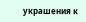украшения к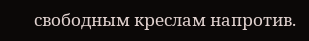свободным креслам напротив.